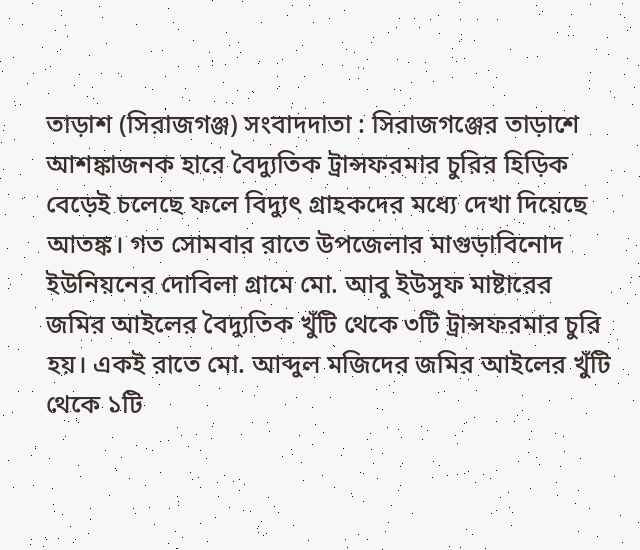তাড়াশ (সিরাজগঞ্জ) সংবাদদাতা : সিরাজগঞ্জের তাড়াশে আশঙ্কাজনক হারে বৈদ্যুতিক ট্রান্সফরমার চুরির হিড়িক বেড়েই চলেছে ফলে বিদ্যুৎ গ্রাহকদের মধ্যে দেখা দিয়েছে আতঙ্ক। গত সোমবার রাতে উপজেলার মাগুড়াবিনোদ ইউনিয়নের দোবিলা গ্রামে মো. আবু ইউসুফ মাষ্টারের জমির আইলের বৈদ্যুতিক খুঁটি থেকে ৩টি ট্রান্সফরমার চুরি হয়। একই রাতে মো. আব্দুল মজিদের জমির আইলের খুঁটি থেকে ১টি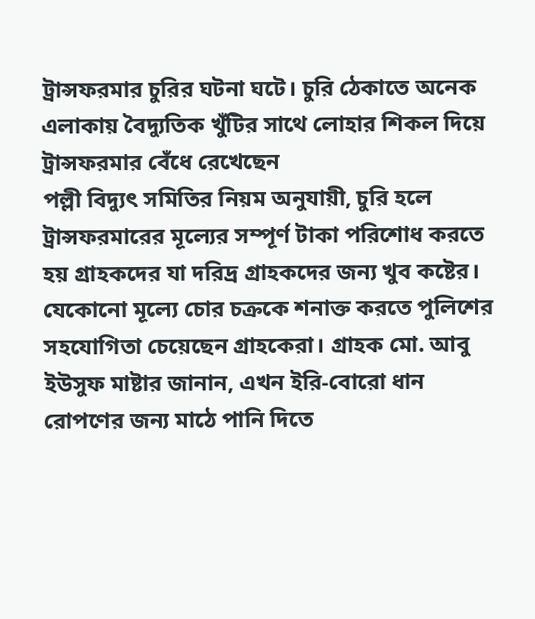ট্রান্সফরমার চুরির ঘটনা ঘটে। চুরি ঠেকাতে অনেক এলাকায় বৈদ্যুতিক খুঁটির সাথে লোহার শিকল দিয়ে ট্রান্সফরমার বেঁধে রেখেছেন
পল্লী বিদ্যুৎ সমিতির নিয়ম অনুযায়ী, চুরি হলে ট্রান্সফরমারের মূল্যের সম্পূর্ণ টাকা পরিশোধ করতে হয় গ্রাহকদের যা দরিদ্র গ্রাহকদের জন্য খুব কষ্টের। যেকোনো মূল্যে চোর চক্রকে শনাক্ত করতে পুলিশের সহযোগিতা চেয়েছেন গ্রাহকেরা। গ্রাহক মো. আবু ইউসুফ মাষ্টার জানান, এখন ইরি-বোরো ধান রোপণের জন্য মাঠে পানি দিতে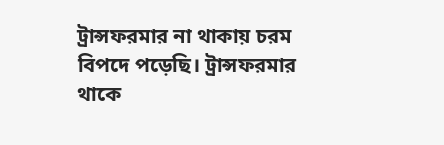ট্রান্সফরমার না থাকায় চরম বিপদে পড়েছি। ট্রান্সফরমার থাকে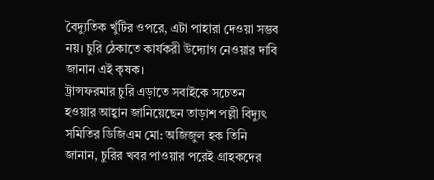বৈদ্যুতিক খুঁটির ওপরে, এটা পাহারা দেওয়া সম্ভব নয়। চুরি ঠেকাতে কার্যকরী উদ্যোগ নেওয়ার দাবি জানান এই কৃষক।
ট্রান্সফরমার চুরি এড়াতে সবাইকে সচেতন হওয়ার আহ্বান জানিয়েছেন তাড়াশ পল্লী বিদ্যুৎ সমিতির ডিজিএম মো: অজিজুল হক তিনি জানান, চুরির খবর পাওয়ার পরেই গ্রাহকদের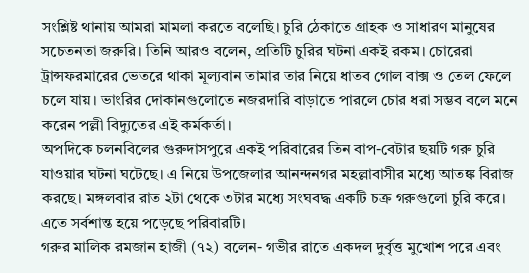সংশ্লিষ্ট থানায় আমরা মামলা করতে বলেছি। চুরি ঠেকাতে গ্রাহক ও সাধারণ মানুষের সচেতনতা জরুরি। তিনি আরও বলেন, প্রতিটি চুরির ঘটনা একই রকম। চোরেরা ট্রান্সফরমারের ভেতরে থাকা মূল্যবান তামার তার নিয়ে ধাতব গোল বাক্স ও তেল ফেলে চলে যায়। ভাংরির দোকানগুলোতে নজরদারি বাড়াতে পারলে চোর ধরা সম্ভব বলে মনে করেন পল্লী বিদ্যুতের এই কর্মকর্তা।
অপদিকে চলনবিলের গুরুদাসপুরে একই পরিবারের তিন বাপ-বেটার ছয়টি গরু চুরি যাওয়ার ঘটনা ঘটেছে। এ নিয়ে উপজেলার আনন্দনগর মহল্লাবাসীর মধ্যে আতঙ্ক বিরাজ
করছে। মঙ্গলবার রাত ২টা থেকে ৩টার মধ্যে সংঘবদ্ধ একটি চক্র গরুগুলো চুরি করে। এতে সর্বশান্ত হয়ে পড়েছে পরিবারটি।
গরুর মালিক রমজান হাজী (৭২) বলেন- গভীর রাতে একদল দুর্বৃত্ত মুখোশ পরে এবং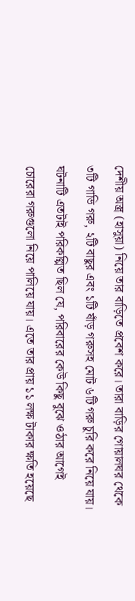দেশীয় অস্ত্র (হাসুয়া) নিয়ে তার বাড়িতে প্রবেশ করে। তারা বাড়ির গোয়ালঘর থেকে ৩টি গাভি গরু, ২টি বাছুর এবং ১টি ষাঁড় গরুসহ মোট ৬টি গরু চুরি করে নিয়ে যায়। ঘটনাটি এতটাই পরিকল্পিত ছিল যে, পরিবারের কেউ কিছু বুঝে ওঠার আগেই চোরেরা গরুগুলো নিয়ে পালিয়ে যায়। এতে তার প্রায় ১১ লক্ষ টাকার ক্ষতি হয়েছে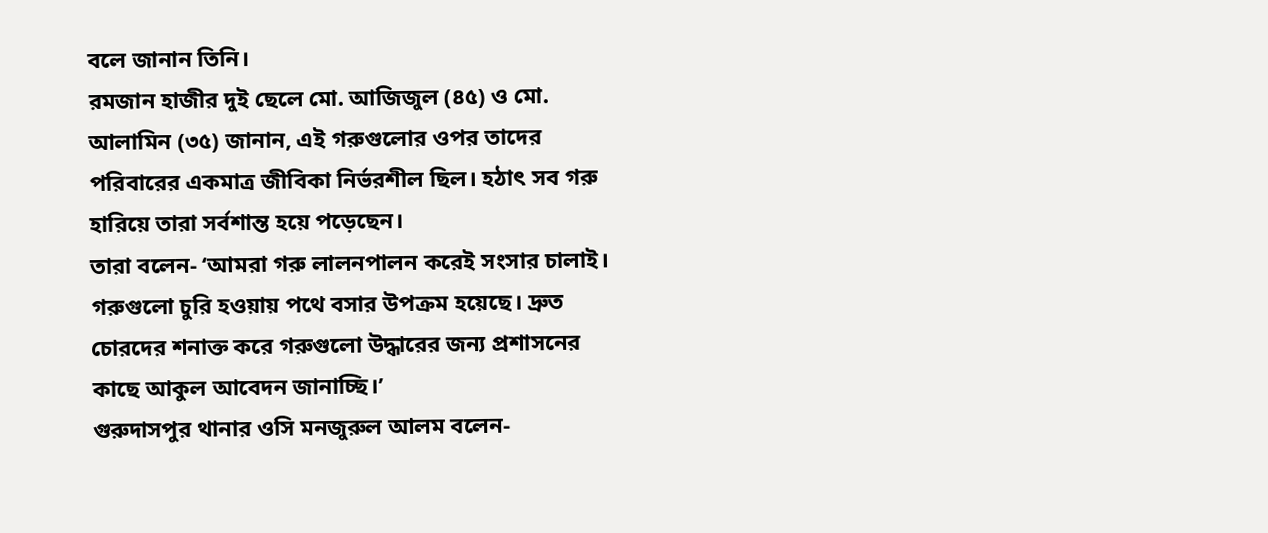বলে জানান তিনি।
রমজান হাজীর দুই ছেলে মো. আজিজুল (৪৫) ও মো. আলামিন (৩৫) জানান, এই গরুগুলোর ওপর তাদের পরিবারের একমাত্র জীবিকা নির্ভরশীল ছিল। হঠাৎ সব গরু হারিয়ে তারা সর্বশান্ত হয়ে পড়েছেন।
তারা বলেন- ‘আমরা গরু লালনপালন করেই সংসার চালাই। গরুগুলো চুরি হওয়ায় পথে বসার উপক্রম হয়েছে। দ্রুত চোরদের শনাক্ত করে গরুগুলো উদ্ধারের জন্য প্রশাসনের কাছে আকুল আবেদন জানাচ্ছি।’
গুরুদাসপুর থানার ওসি মনজুরুল আলম বলেন-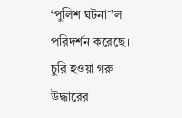‘পুলিশ ঘটনা¯’ল পরিদর্শন করেছে। চুরি হওয়া গরু উদ্ধারের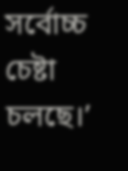সর্বোচ্চ চেষ্টা চলছে।’